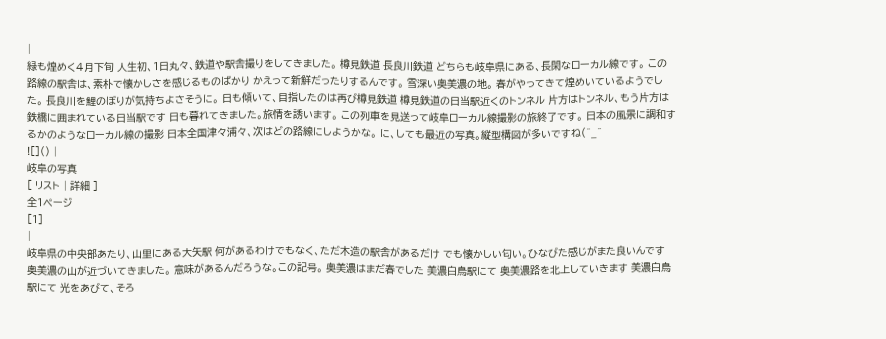|
緑も煌めく4月下旬 人生初、1日丸々、鉄道や駅舎撮りをしてきました。 樽見鉄道 長良川鉄道 どちらも岐阜県にある、長閑なローカル線です。 この路線の駅舎は、素朴で懐かしさを感じるものばかり かえって新鮮だったりするんです。 雪深い奥美濃の地。 春がやってきて煌めいているようでした。 長良川を鯉のぼりが気持ちよさそうに。 日も傾いて、目指したのは再び樽見鉄道 樽見鉄道の日当駅近くのトンネル 片方はトンネル、もう片方は鉄橋に囲まれている日当駅です 日も暮れてきました。旅情を誘います。 この列車を見送って岐阜ローカル線撮影の旅終了です。 日本の風景に調和するかのようなローカル線の撮影 日本全国津々浦々、次はどの路線にしようかな。 に、しても最近の写真。縦型構図が多いですね(^_^
![]() |
岐阜の写真
[ リスト | 詳細 ]
全1ページ
[1]
|
岐阜県の中央部あたり、山里にある大矢駅 何があるわけでもなく、ただ木造の駅舎があるだけ でも懐かしい匂い。ひなびた感じがまた良いんです 奥美濃の山が近づいてきました。 意味があるんだろうな。この記号。 奥美濃はまだ春でした 美濃白鳥駅にて 奥美濃路を北上していきます 美濃白鳥駅にて 光をあびて、そろ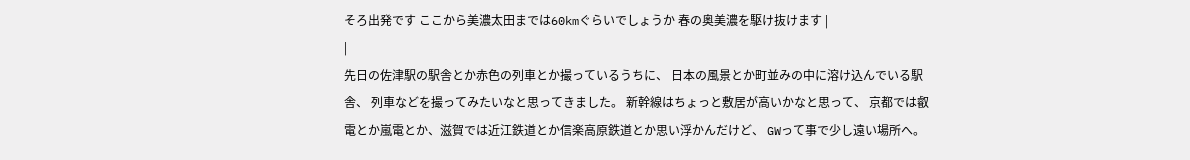そろ出発です ここから美濃太田までは60kmぐらいでしょうか 春の奥美濃を駆け抜けます |
|
先日の佐津駅の駅舎とか赤色の列車とか撮っているうちに、 日本の風景とか町並みの中に溶け込んでいる駅舎、 列車などを撮ってみたいなと思ってきました。 新幹線はちょっと敷居が高いかなと思って、 京都では叡電とか嵐電とか、滋賀では近江鉄道とか信楽高原鉄道とか思い浮かんだけど、 GWって事で少し遠い場所へ。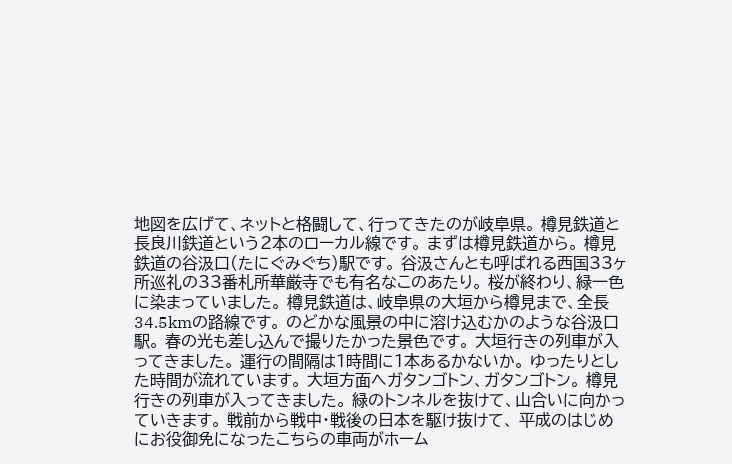地図を広げて、ネットと格闘して、行ってきたのが岐阜県。 樽見鉄道と長良川鉄道という2本のローカル線です。 まずは樽見鉄道から。 樽見鉄道の谷汲口(たにぐみぐち)駅です。 谷汲さんとも呼ばれる西国33ヶ所巡礼の33番札所華厳寺でも有名なこのあたり。 桜が終わり、緑一色に染まっていました。 樽見鉄道は、岐阜県の大垣から樽見まで、全長34.5kmの路線です。 のどかな風景の中に溶け込むかのような谷汲口駅。 春の光も差し込んで撮りたかった景色です。 大垣行きの列車が入ってきました。 運行の間隔は1時間に1本あるかないか。 ゆったりとした時間が流れています。 大垣方面へガタンゴトン、ガタンゴトン。 樽見行きの列車が入ってきました。 緑のトンネルを抜けて、山合いに向かっていきます。 戦前から戦中・戦後の日本を駆け抜けて、 平成のはじめにお役御免になったこちらの車両がホーム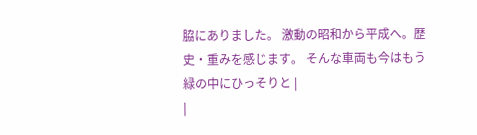脇にありました。 激動の昭和から平成へ。歴史・重みを感じます。 そんな車両も今はもう緑の中にひっそりと |
|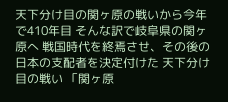天下分け目の関ヶ原の戦いから今年で410年目 そんな訳で岐阜県の関ヶ原へ 戦国時代を終焉させ、その後の日本の支配者を決定付けた 天下分け目の戦い 「関ヶ原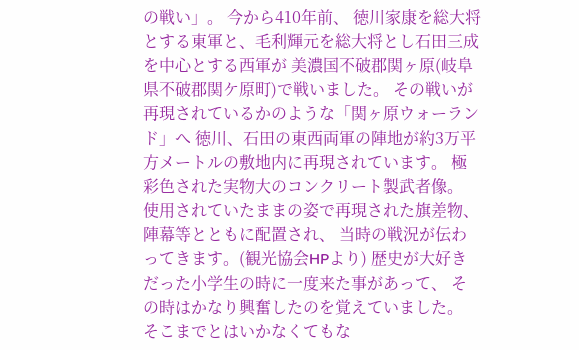の戦い」。 今から410年前、 徳川家康を総大将とする東軍と、毛利輝元を総大将とし石田三成を中心とする西軍が 美濃国不破郡関ヶ原(岐阜県不破郡関ケ原町)で戦いました。 その戦いが再現されているかのような「関ヶ原ウォーランド」へ 徳川、石田の東西両軍の陣地が約3万平方メートルの敷地内に再現されています。 極彩色された実物大のコンクリート製武者像。 使用されていたままの姿で再現された旗差物、陣幕等とともに配置され、 当時の戦況が伝わってきます。(観光協会HPより) 歴史が大好きだった小学生の時に一度来た事があって、 その時はかなり興奮したのを覚えていました。 そこまでとはいかなくてもな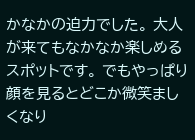かなかの迫力でした。 大人が来てもなかなか楽しめるスポットです。 でもやっぱり顔を見るとどこか微笑ましくなり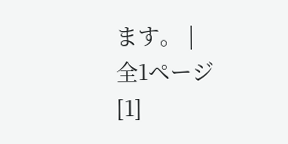ます。 |
全1ページ
[1]